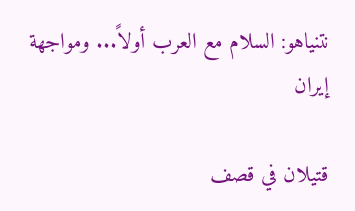نتنياهو: السلام مع العرب أولاً... ومواجهة إيران

قتيلان في قصف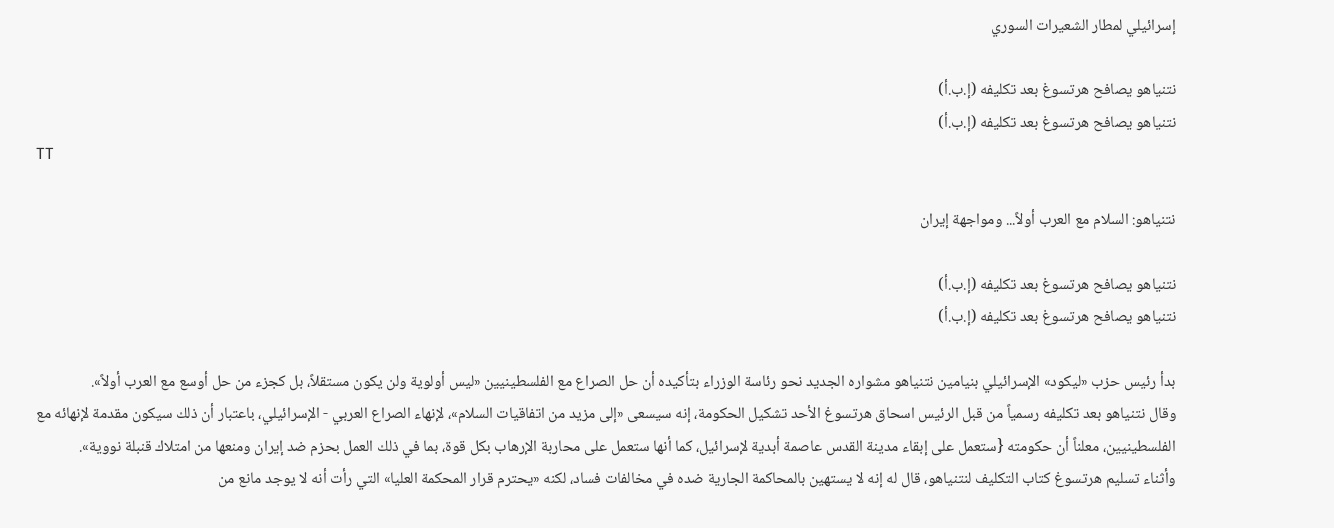إسرائيلي لمطار الشعيرات السوري

نتنياهو يصافح هرتسوغ بعد تكليفه (إ.ب.أ)
نتنياهو يصافح هرتسوغ بعد تكليفه (إ.ب.أ)
TT

نتنياهو: السلام مع العرب أولاً... ومواجهة إيران

نتنياهو يصافح هرتسوغ بعد تكليفه (إ.ب.أ)
نتنياهو يصافح هرتسوغ بعد تكليفه (إ.ب.أ)

بدأ رئيس حزب «ليكود» الإسرائيلي بنيامين نتنياهو مشواره الجديد نحو رئاسة الوزراء بتأكيده أن حل الصراع مع الفلسطينيين «ليس أولوية ولن يكون مستقلاً، بل كجزء من حل أوسع مع العرب أولاً».
وقال نتنياهو بعد تكليفه رسمياً من قبل الرئيس اسحاق هرتسوغ الأحد تشكيل الحكومة، إنه سيسعى «إلى مزيد من اتفاقيات السلام»، لإنهاء الصراع العربي - الإسرائيلي، باعتبار أن ذلك سيكون مقدمة لإنهائه مع الفلسطينيين، معلناً أن حكومته {ستعمل على إبقاء مدينة القدس عاصمة أبدية لإسرائيل، كما أنها ستعمل على محاربة الإرهاب بكل قوة، بما في ذلك العمل بحزم ضد إيران ومنعها من امتلاك قنبلة نووية».
وأثناء تسليم هرتسوغ كتاب التكليف لنتنياهو، قال له إنه لا يستهين بالمحاكمة الجارية ضده في مخالفات فساد، لكنه «يحترم قرار المحكمة العليا» التي رأت أنه لا يوجد مانع من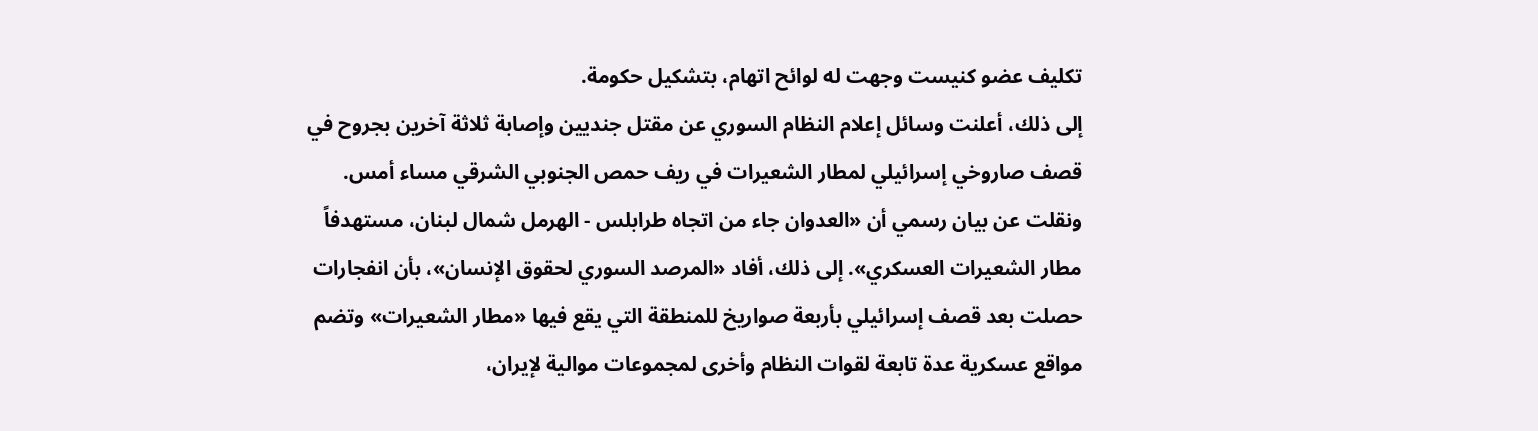تكليف عضو كنيست وجهت له لوائح اتهام، بتشكيل حكومة.
إلى ذلك، أعلنت وسائل إعلام النظام السوري عن مقتل جنديين وإصابة ثلاثة آخرين بجروح في قصف صاروخي إسرائيلي لمطار الشعيرات في ريف حمص الجنوبي الشرقي مساء أمس. ونقلت عن بيان رسمي أن «العدوان جاء من اتجاه طرابلس - الهرمل شمال لبنان، مستهدفاً مطار الشعيرات العسكري». إلى ذلك، أفاد «المرصد السوري لحقوق الإنسان»، بأن انفجارات حصلت بعد قصف إسرائيلي بأربعة صواريخ للمنطقة التي يقع فيها «مطار الشعيرات» وتضم مواقع عسكرية عدة تابعة لقوات النظام وأخرى لمجموعات موالية لإيران،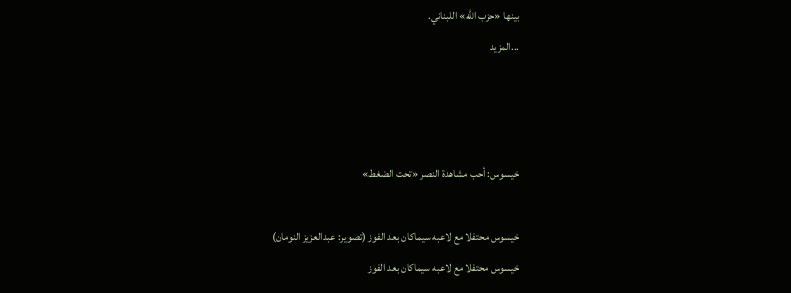بينها «حزب الله» اللبناني.
...المزيد



خيسوس: أحب مشاهدة النصر «تحت الضغط»

خيسوس محتفلا مع لاعبه سيماكان بعد الفوز (تصوير: عبدالعزيز النومان)
خيسوس محتفلا مع لاعبه سيماكان بعد الفوز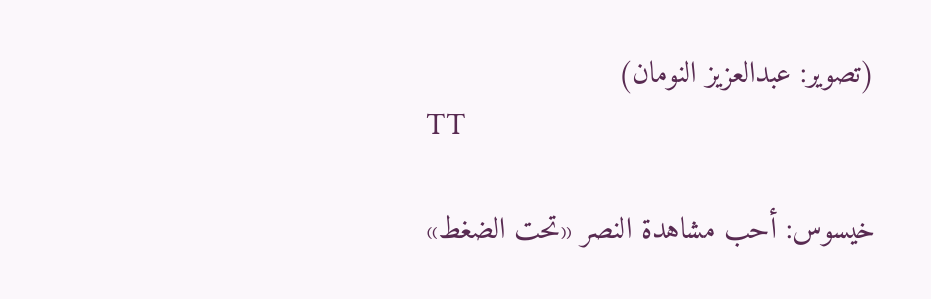(تصوير: عبدالعزيز النومان)
TT

خيسوس: أحب مشاهدة النصر «تحت الضغط»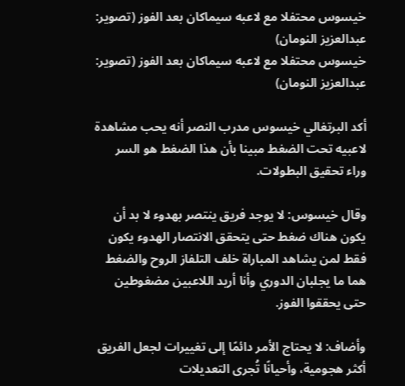خيسوس محتفلا مع لاعبه سيماكان بعد الفوز (تصوير: عبدالعزيز النومان)
خيسوس محتفلا مع لاعبه سيماكان بعد الفوز (تصوير: عبدالعزيز النومان)

أكد البرتغالي خيسوس مدرب النصر أنه يحب مشاهدة لاعبيه تحت الضغط مبينا بأن هذا الضغط هو السر وراء تحقيق البطولات.

وقال خيسوس: لا يوجد فريق ينتصر بهدوء لا بد أن يكون هناك ضغط حتى يتحقق الانتصار الهدوء يكون فقط لمن يشاهد المباراة خلف التلفاز الروح والضغط هما ما يجلبان الدوري وأنا أريد اللاعبين مضغوطين حتى يحققوا الفوز.

وأضاف: لا يحتاج الأمر دائمًا إلى تغييرات لجعل الفريق أكثر هجومية، وأحيانًا تُجرى التعديلات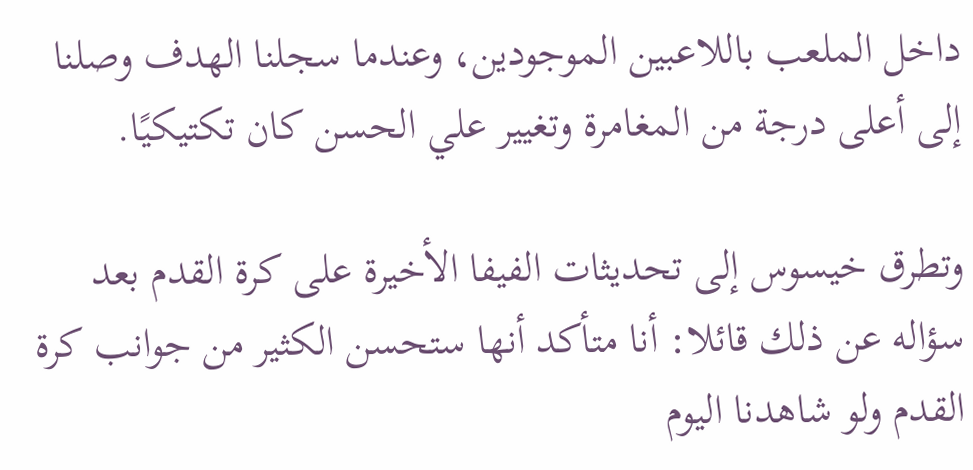داخل الملعب باللاعبين الموجودين، وعندما سجلنا الهدف وصلنا إلى أعلى درجة من المغامرة وتغيير علي الحسن كان تكتيكيًا.

وتطرق خيسوس إلى تحديثات الفيفا الأخيرة على كرة القدم بعد سؤاله عن ذلك قائلا: أنا متأكد أنها ستحسن الكثير من جوانب كرة القدم ولو شاهدنا اليوم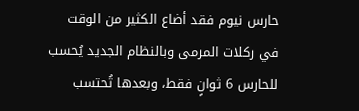حارس نيوم فقد أضاع الكثير من الوقت في ركلات المرمى وبالنظام الجديد يُحسب للحارس 6 ثوانٍ فقط، وبعدها تُحتسب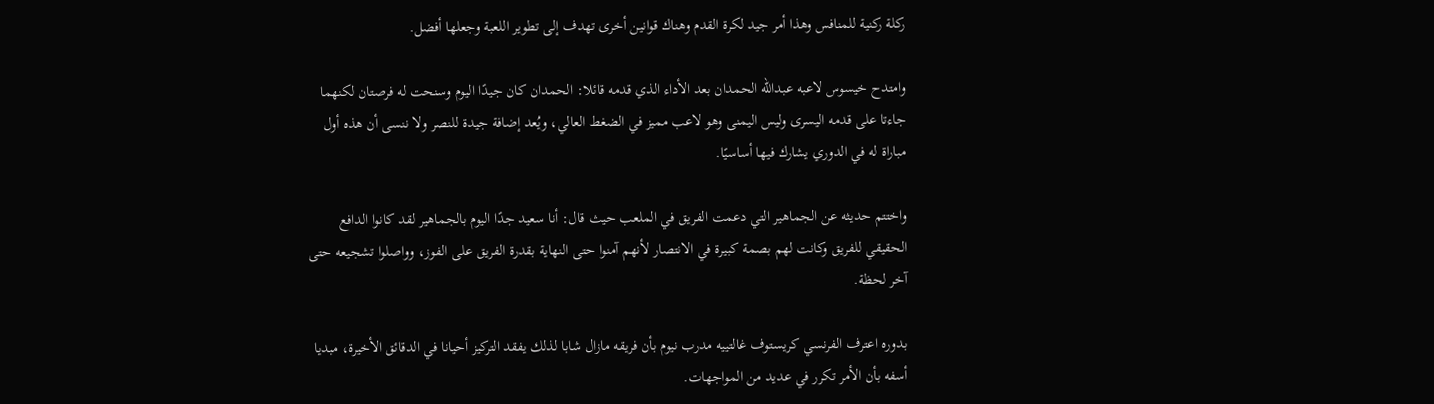ركلة ركنية للمنافس وهذا أمر جيد لكرة القدم وهناك قوانين أخرى تهدف إلى تطوير اللعبة وجعلها أفضل.

وامتدح خيسوس لاعبه عبدالله الحمدان بعد الأداء الذي قدمه قائلا: الحمدان كان جيدًا اليوم وسنحت له فرصتان لكنهما جاءتا على قدمه اليسرى وليس اليمنى وهو لاعب مميز في الضغط العالي، ويُعد إضافة جيدة للنصر ولا ننسى أن هذه أول مباراة له في الدوري يشارك فيها أساسيًا.

واختتم حديثه عن الجماهير التي دعمت الفريق في الملعب حيث قال: أنا سعيد جدًا اليوم بالجماهير لقد كانوا الدافع الحقيقي للفريق وكانت لهم بصمة كبيرة في الانتصار لأنهم آمنوا حتى النهاية بقدرة الفريق على الفوز، وواصلوا تشجيعه حتى آخر لحظة.

بدوره اعترف الفرنسي كريستوف غالتييه مدرب نيوم بأن فريقه مازال شابا لذلك يفقد التركيز أحيانا في الدقائق الأخيرة، مبديا أسفه بأن الأمر تكرر في عديد من المواجهات.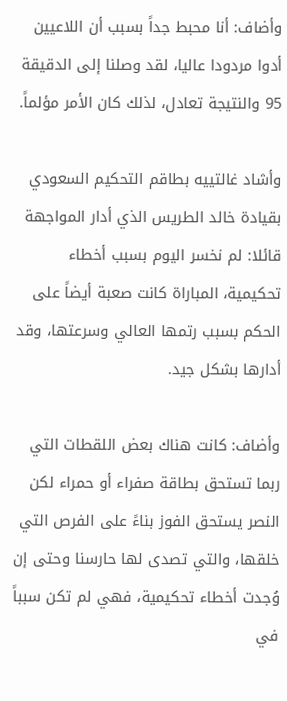وأضاف: أنا محبط جداً بسبب أن اللاعيين أدوا مردودا عاليا، لقد وصلنا إلى الدقيقة 95 والنتيجة تعادل، لذلك كان الأمر مؤلماً.

وأشاد غالتييه بطاقم التحكيم السعودي بقيادة خالد الطريس الذي أدار المواجهة قائلا: لم نخسر اليوم بسبب أخطاء تحكيمية، المباراة كانت صعبة أيضاً على الحكم بسبب رتمها العالي وسرعتها، وقد أدارها بشكل جيد.

وأضاف: كانت هناك بعض اللقطات التي ربما تستحق بطاقة صفراء أو حمراء لكن النصر يستحق الفوز بناءً على الفرص التي خلقها، والتي تصدى لها حارسنا وحتى إن وُجدت أخطاء تحكيمية، فهي لم تكن سبباً في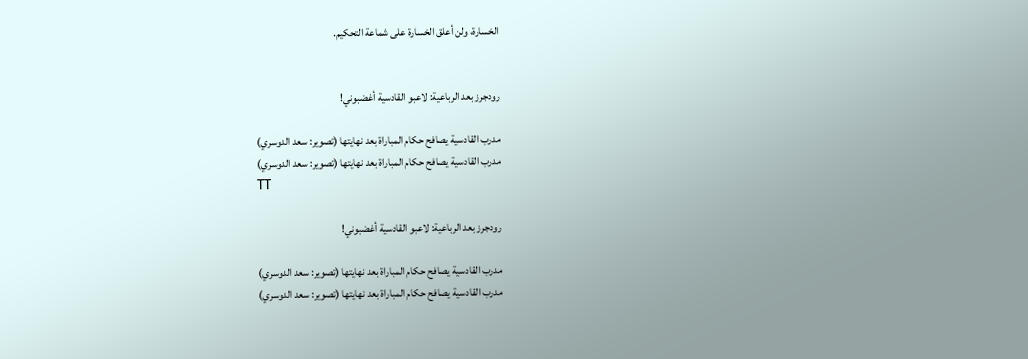الخسارة، ولن أعلق الخسارة على شماعة التحكيم.


رودجرز بعد الرباعية: لاعبو القادسية أغضبوني!

مدرب القادسية يصافح حكام المباراة بعد نهايتها (تصوير: سعد الدوسري)
مدرب القادسية يصافح حكام المباراة بعد نهايتها (تصوير: سعد الدوسري)
TT

رودجرز بعد الرباعية: لاعبو القادسية أغضبوني!

مدرب القادسية يصافح حكام المباراة بعد نهايتها (تصوير: سعد الدوسري)
مدرب القادسية يصافح حكام المباراة بعد نهايتها (تصوير: سعد الدوسري)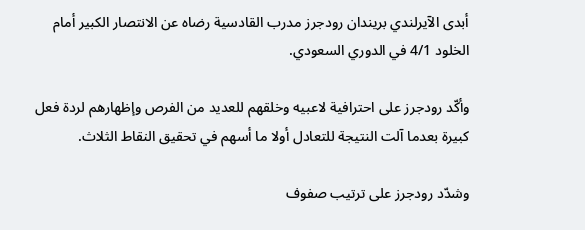أبدى الآيرلندي بريندان رودجرز مدرب القادسية رضاه عن الانتصار الكبير أمام الخلود 4/1 في الدوري السعودي.

وأكّد رودجرز على احترافية لاعبيه وخلقهم للعديد من الفرص وإظهارهم لردة فعل كبيرة بعدما آلت النتيجة للتعادل أولا ما أسهم في تحقيق النقاط الثلاث.

وشدّد رودجرز على ترتيب صفوف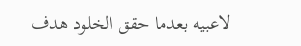لاعبيه بعدما حقق الخلود هدف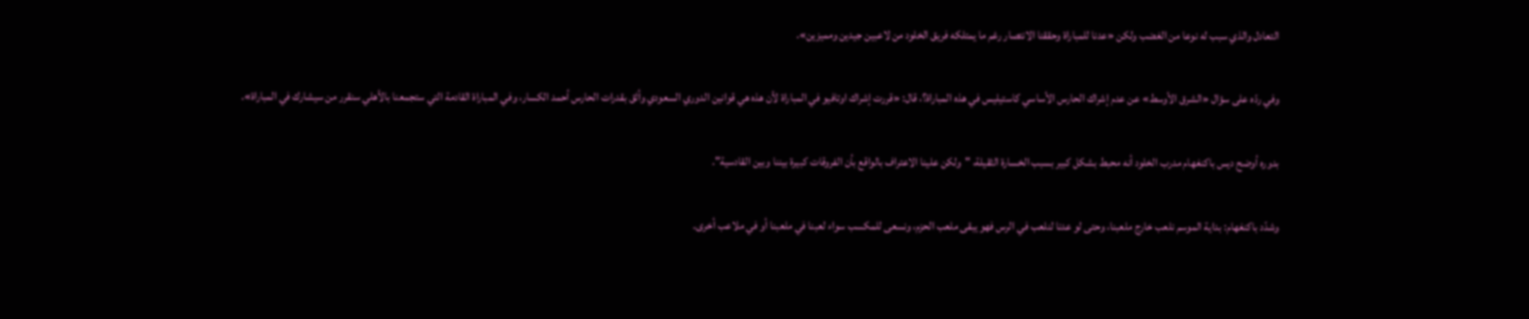التعادل والذي سبب له نوعا من الغضب ولكن «عدنا للمباراة وحققنا الانتصار رغم ما يمتلكه فريق الخلود من لاعبين جيدين ومميزين».

وفي ردّه على سؤال «الشرق الأوسط» عن عدم إشراك الحارس الأساسي كاستيليس في هذه المباراة؟، قال: «قررت إشراك اوتافيو في المباراة لأن هذه هي قوانين الدوري السعودي وأثق بقدرات الحارس أحمد الكسار، وفي المباراة القادمة التي ستجمعنا بالأهلي سنقرر من سيشارك في المباراة».

بدوره أوضح ديس باكنغهام مدرب الخلود أنه محبط بشكل كبير بسبب الخسارة الثقيلة، "ولكن علينا الاعتراف بالواقع بأن الفروقات كبيرة بيننا وبين القادسية".

وشدّد باكنغهام: بداية الموسم نلعب خارج ملعبنا، وحتى لو عدنا لنلعب في الرس فهو يبقى ملعب الحزم، ونسعى للمكسب سواء لعبنا في ملعبنا أو في ملاعب أخرى.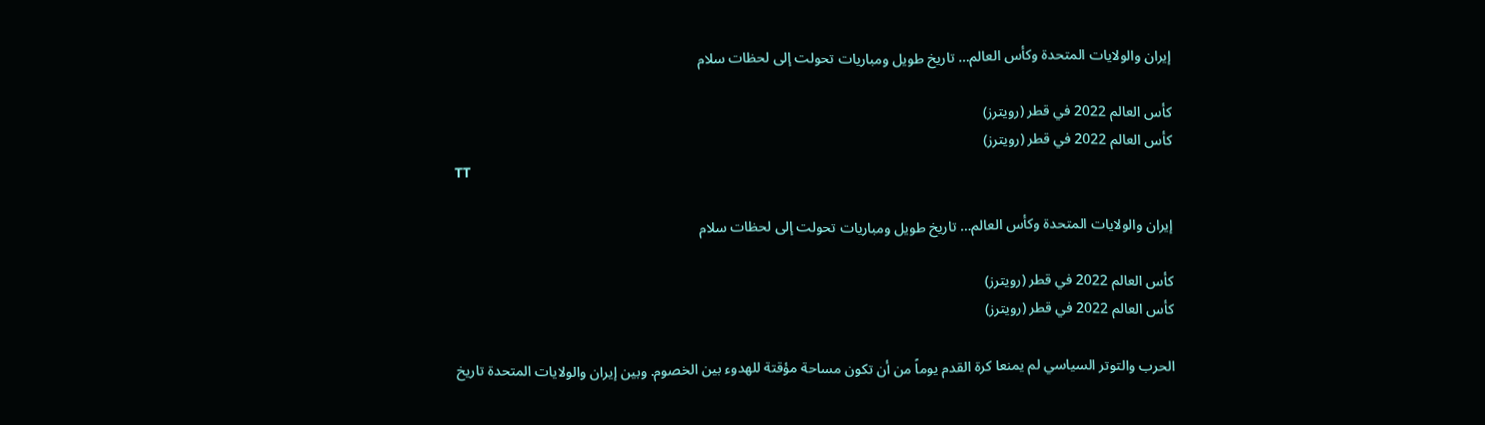إيران والولايات المتحدة وكأس العالم… تاريخ طويل ومباريات تحولت إلى لحظات سلام

كأس العالم 2022 في قطر (رويترز)
كأس العالم 2022 في قطر (رويترز)
TT

إيران والولايات المتحدة وكأس العالم… تاريخ طويل ومباريات تحولت إلى لحظات سلام

كأس العالم 2022 في قطر (رويترز)
كأس العالم 2022 في قطر (رويترز)

الحرب والتوتر السياسي لم يمنعا كرة القدم يوماً من أن تكون مساحة مؤقتة للهدوء بين الخصوم. وبين إيران والولايات المتحدة تاريخ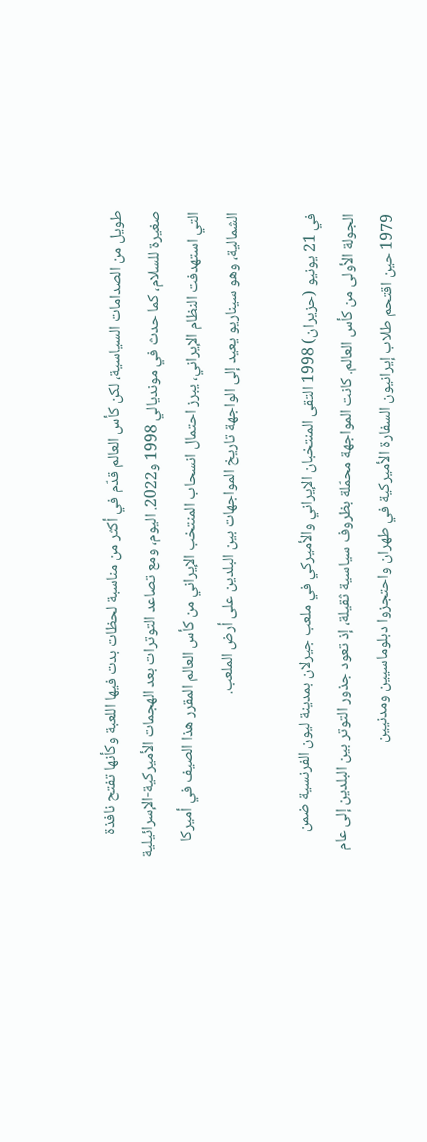طويل من الصدامات السياسية، لكن كأس العالم قدّم في أكثر من مناسبة لحظات بدت فيها اللعبة وكأنها تفتح نافذة صغيرة للسلام، كما حدث في مونديالي 1998 و2022. اليوم، ومع تصاعد التوترات بعد الهجمات الأميركية-الإسرائيلية التي استهدفت النظام الإيراني، يبرز احتمال انسحاب المنتخب الإيراني من كأس العالم المقرر هذا الصيف في أميركا الشمالية، وهو سيناريو يعيد إلى الواجهة تاريخ المواجهات بين البلدين على أرض الملعب.

في 21 يونيو (حزيران) 1998 التقى المنتخبان الإيراني والأميركي في ملعب جيرلان بمدينة ليون الفرنسية ضمن الجولة الأولى من كأس العالم. كانت المواجهة محمّلة بظروف سياسية ثقيلة، إذ تعود جذور التوتر بين البلدين إلى عام 1979 حين اقتحم طلاب إيرانيون السفارة الأميركية في طهران واحتجزوا دبلوماسيين ومدنيين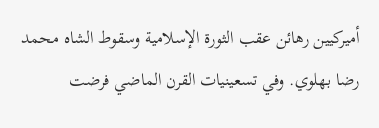أميركيين رهائن عقب الثورة الإسلامية وسقوط الشاه محمد رضا بهلوي. وفي تسعينيات القرن الماضي فرضت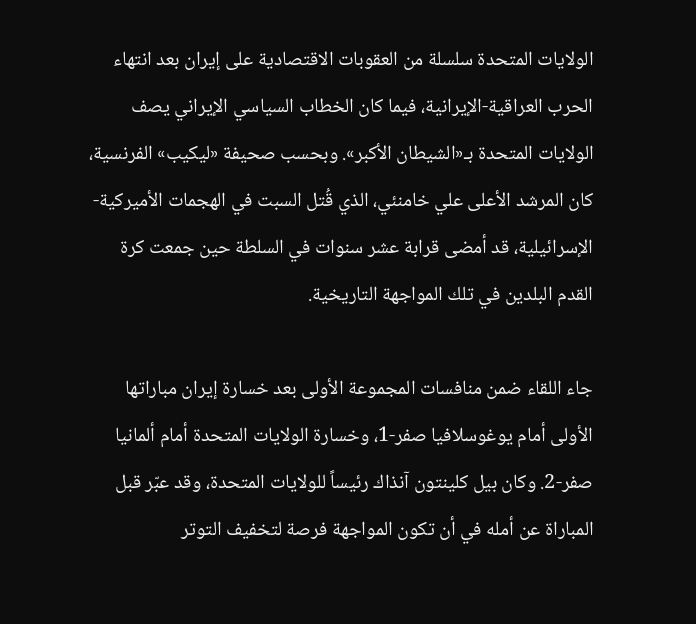الولايات المتحدة سلسلة من العقوبات الاقتصادية على إيران بعد انتهاء الحرب العراقية-الإيرانية، فيما كان الخطاب السياسي الإيراني يصف الولايات المتحدة بـ«الشيطان الأكبر». وبحسب صحيفة «ليكيب» الفرنسية، كان المرشد الأعلى علي خامنئي، الذي قُتل السبت في الهجمات الأميركية-الإسرائيلية، قد أمضى قرابة عشر سنوات في السلطة حين جمعت كرة القدم البلدين في تلك المواجهة التاريخية.

جاء اللقاء ضمن منافسات المجموعة الأولى بعد خسارة إيران مباراتها الأولى أمام يوغوسلافيا صفر-1، وخسارة الولايات المتحدة أمام ألمانيا صفر-2. وكان بيل كلينتون آنذاك رئيساً للولايات المتحدة، وقد عبّر قبل المباراة عن أمله في أن تكون المواجهة فرصة لتخفيف التوتر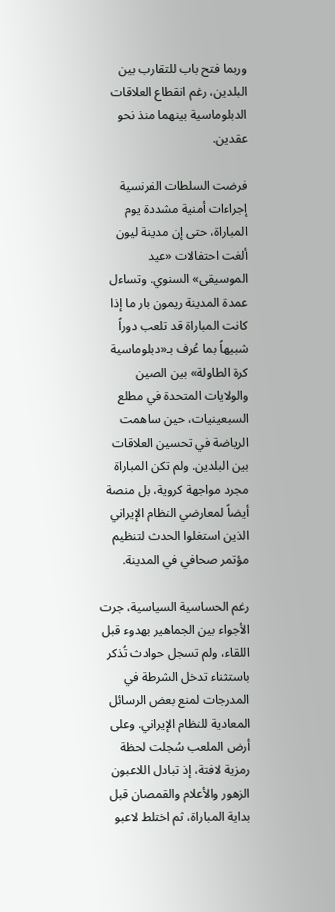وربما فتح باب للتقارب بين البلدين، رغم انقطاع العلاقات الدبلوماسية بينهما منذ نحو عقدين.

فرضت السلطات الفرنسية إجراءات أمنية مشددة يوم المباراة، حتى إن مدينة ليون ألغت احتفالات «عيد الموسيقى» السنوي. وتساءل عمدة المدينة ريمون بار ما إذا كانت المباراة قد تلعب دوراً شبيهاً بما عُرف بـ«دبلوماسية كرة الطاولة» بين الصين والولايات المتحدة في مطلع السبعينيات، حين ساهمت الرياضة في تحسين العلاقات بين البلدين. ولم تكن المباراة مجرد مواجهة كروية، بل منصة أيضاً لمعارضي النظام الإيراني الذين استغلوا الحدث لتنظيم مؤتمر صحافي في المدينة.

رغم الحساسية السياسية، جرت الأجواء بين الجماهير بهدوء قبل اللقاء، ولم تسجل حوادث تُذكر باستثناء تدخل الشرطة في المدرجات لمنع بعض الرسائل المعادية للنظام الإيراني. وعلى أرض الملعب سُجلت لحظة رمزية لافتة، إذ تبادل اللاعبون الزهور والأعلام والقمصان قبل بداية المباراة، ثم اختلط لاعبو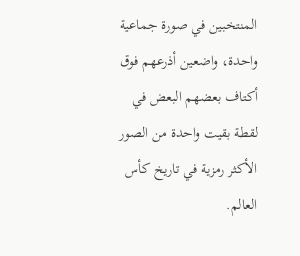المنتخبين في صورة جماعية واحدة، واضعين أذرعهم فوق أكتاف بعضهم البعض في لقطة بقيت واحدة من الصور الأكثر رمزية في تاريخ كأس العالم.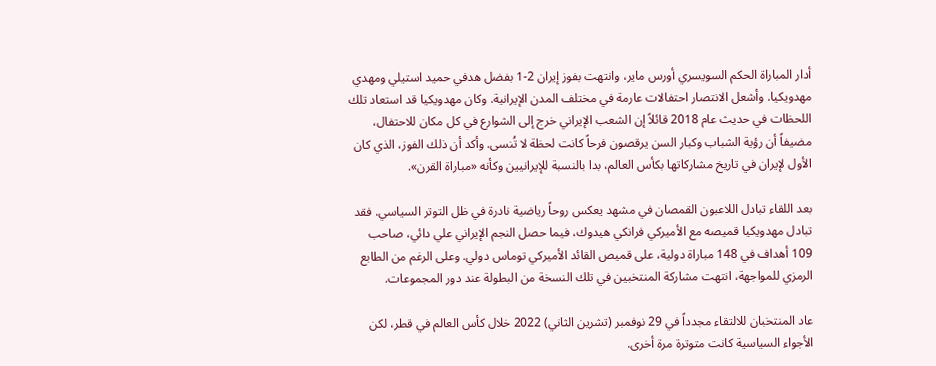أدار المباراة الحكم السويسري أورس ماير، وانتهت بفوز إيران 2-1 بفضل هدفي حميد استيلي ومهدي مهدويكيا. وأشعل الانتصار احتفالات عارمة في مختلف المدن الإيرانية. وكان مهدويكيا قد استعاد تلك اللحظات في حديث عام 2018 قائلاً إن الشعب الإيراني خرج إلى الشوارع في كل مكان للاحتفال، مضيفاً أن رؤية الشباب وكبار السن يرقصون فرحاً كانت لحظة لا تُنسى. وأكد أن ذلك الفوز، الذي كان الأول لإيران في تاريخ مشاركاتها بكأس العالم، بدا بالنسبة للإيرانيين وكأنه «مباراة القرن».

بعد اللقاء تبادل اللاعبون القمصان في مشهد يعكس روحاً رياضية نادرة في ظل التوتر السياسي. فقد تبادل مهدويكيا قميصه مع الأميركي فرانكي هيدوك، فيما حصل النجم الإيراني علي دائي، صاحب 109 أهداف في 148 مباراة دولية، على قميص القائد الأميركي توماس دولي. وعلى الرغم من الطابع الرمزي للمواجهة، انتهت مشاركة المنتخبين في تلك النسخة من البطولة عند دور المجموعات.

عاد المنتخبان للالتقاء مجدداً في 29 نوفمبر (تشرين الثاني) 2022 خلال كأس العالم في قطر، لكن الأجواء السياسية كانت متوترة مرة أخرى.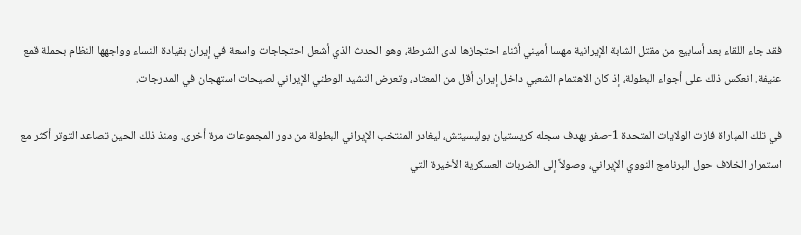فقد جاء اللقاء بعد أسابيع من مقتل الشابة الإيرانية مهسا أميني أثناء احتجازها لدى الشرطة، وهو الحدث الذي أشعل احتجاجات واسعة في إيران بقيادة النساء وواجهها النظام بحملة قمع عنيفة. انعكس ذلك على أجواء البطولة، إذ كان الاهتمام الشعبي داخل إيران أقل من المعتاد، وتعرض النشيد الوطني الإيراني لصيحات استهجان في المدرجات.

في تلك المباراة فازت الولايات المتحدة 1-صفر بهدف سجله كريستيان بوليسيتش، ليغادر المنتخب الإيراني البطولة من دور المجموعات مرة أخرى. ومنذ ذلك الحين تصاعد التوتر أكثر مع استمرار الخلاف حول البرنامج النووي الإيراني، وصولاً إلى الضربات العسكرية الأخيرة التي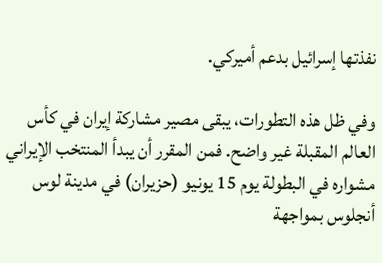نفذتها إسرائيل بدعم أميركي.

وفي ظل هذه التطورات، يبقى مصير مشاركة إيران في كأس العالم المقبلة غير واضح. فمن المقرر أن يبدأ المنتخب الإيراني مشواره في البطولة يوم 15 يونيو (حزيران) في مدينة لوس أنجلوس بمواجهة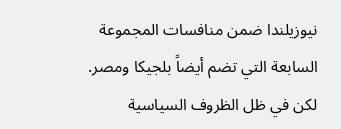نيوزيلندا ضمن منافسات المجموعة السابعة التي تضم أيضاً بلجيكا ومصر. لكن في ظل الظروف السياسية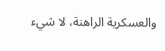والعسكرية الراهنة، لا شيء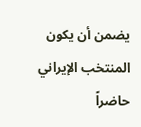يضمن أن يكون المنتخب الإيراني حاضراً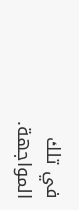في تلك المواجهة.